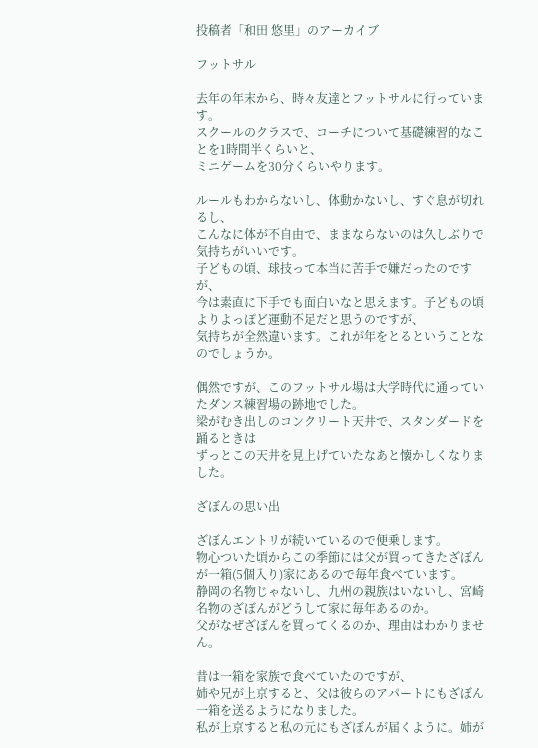投稿者「和田 悠里」のアーカイブ

フットサル

去年の年末から、時々友達とフットサルに行っています。
スクールのクラスで、コーチについて基礎練習的なことを1時間半くらいと、
ミニゲームを30分くらいやります。

ルールもわからないし、体動かないし、すぐ息が切れるし、
こんなに体が不自由で、ままならないのは久しぶりで気持ちがいいです。
子どもの頃、球技って本当に苦手で嫌だったのですが、
今は素直に下手でも面白いなと思えます。子どもの頃よりよっぽど運動不足だと思うのですが、
気持ちが全然違います。これが年をとるということなのでしょうか。

偶然ですが、このフットサル場は大学時代に通っていたダンス練習場の跡地でした。
梁がむき出しのコンクリート天井で、スタンダードを踊るときは
ずっとこの天井を見上げていたなあと懐かしくなりました。

ざぼんの思い出

ざぼんエントリが続いているので便乗します。
物心ついた頃からこの季節には父が買ってきたざぼんが一箱(5個入り)家にあるので毎年食べています。
静岡の名物じゃないし、九州の親族はいないし、宮崎名物のざぼんがどうして家に毎年あるのか。
父がなぜざぼんを買ってくるのか、理由はわかりません。

昔は一箱を家族で食べていたのですが、
姉や兄が上京すると、父は彼らのアパートにもざぼん一箱を送るようになりました。
私が上京すると私の元にもざぼんが届くように。姉が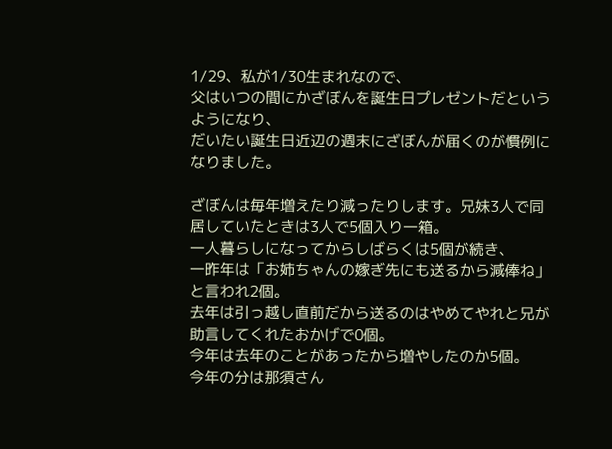1/29、私が1/30生まれなので、
父はいつの間にかざぼんを誕生日プレゼントだというようになり、
だいたい誕生日近辺の週末にざぼんが届くのが慣例になりました。

ざぼんは毎年増えたり減ったりします。兄妹3人で同居していたときは3人で5個入り一箱。
一人暮らしになってからしばらくは5個が続き、
一昨年は「お姉ちゃんの嫁ぎ先にも送るから減俸ね」と言われ2個。
去年は引っ越し直前だから送るのはやめてやれと兄が助言してくれたおかげで0個。
今年は去年のことがあったから増やしたのか5個。
今年の分は那須さん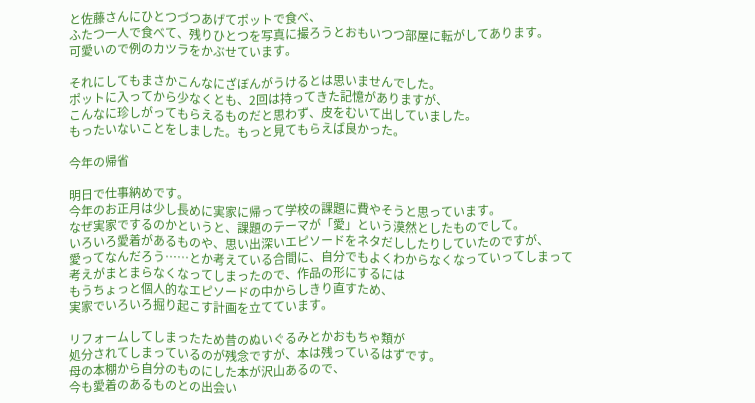と佐藤さんにひとつづつあげてポットで食べ、
ふたつ一人で食べて、残りひとつを写真に撮ろうとおもいつつ部屋に転がしてあります。
可愛いので例のカツラをかぶせています。

それにしてもまさかこんなにざぼんがうけるとは思いませんでした。
ポットに入ってから少なくとも、2回は持ってきた記憶がありますが、
こんなに珍しがってもらえるものだと思わず、皮をむいて出していました。
もったいないことをしました。もっと見てもらえば良かった。

今年の帰省

明日で仕事納めです。
今年のお正月は少し長めに実家に帰って学校の課題に費やそうと思っています。
なぜ実家でするのかというと、課題のテーマが「愛」という漠然としたものでして。
いろいろ愛着があるものや、思い出深いエピソードをネタだししたりしていたのですが、
愛ってなんだろう……とか考えている合間に、自分でもよくわからなくなっていってしまって
考えがまとまらなくなってしまったので、作品の形にするには
もうちょっと個人的なエピソードの中からしきり直すため、
実家でいろいろ掘り起こす計画を立てています。

リフォームしてしまったため昔のぬいぐるみとかおもちゃ類が
処分されてしまっているのが残念ですが、本は残っているはずです。
母の本棚から自分のものにした本が沢山あるので、
今も愛着のあるものとの出会い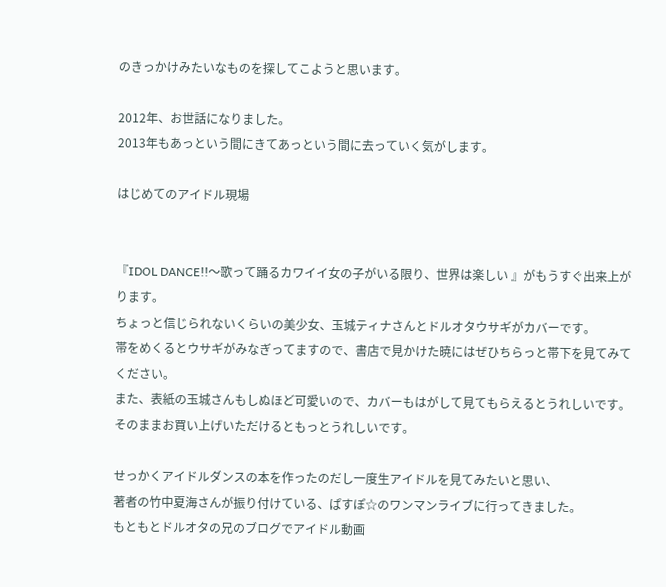のきっかけみたいなものを探してこようと思います。

2012年、お世話になりました。
2013年もあっという間にきてあっという間に去っていく気がします。

はじめてのアイドル現場


『IDOL DANCE!!〜歌って踊るカワイイ女の子がいる限り、世界は楽しい 』がもうすぐ出来上がります。
ちょっと信じられないくらいの美少女、玉城ティナさんとドルオタウサギがカバーです。
帯をめくるとウサギがみなぎってますので、書店で見かけた暁にはぜひちらっと帯下を見てみてください。
また、表紙の玉城さんもしぬほど可愛いので、カバーもはがして見てもらえるとうれしいです。
そのままお買い上げいただけるともっとうれしいです。

せっかくアイドルダンスの本を作ったのだし一度生アイドルを見てみたいと思い、
著者の竹中夏海さんが振り付けている、ぱすぽ☆のワンマンライブに行ってきました。
もともとドルオタの兄のブログでアイドル動画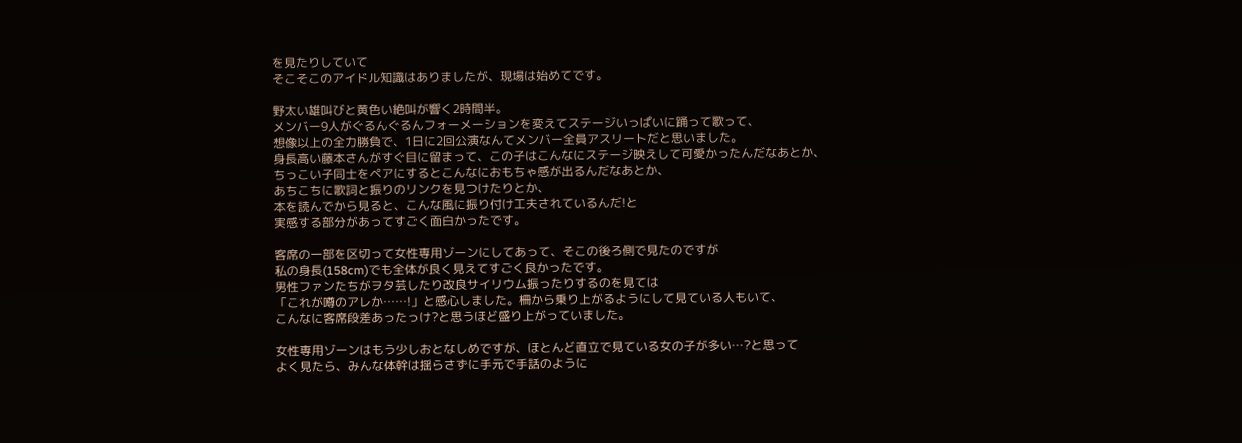を見たりしていて
そこそこのアイドル知識はありましたが、現場は始めてです。

野太い雄叫びと黄色い絶叫が響く2時間半。
メンバー9人がぐるんぐるんフォーメーションを変えてステージいっぱいに踊って歌って、
想像以上の全力勝負で、1日に2回公演なんてメンバー全員アスリートだと思いました。
身長高い藤本さんがすぐ目に留まって、この子はこんなにステージ映えして可愛かったんだなあとか、
ちっこい子同士をペアにするとこんなにおもちゃ感が出るんだなあとか、
あちこちに歌詞と振りのリンクを見つけたりとか、
本を読んでから見ると、こんな風に振り付け工夫されているんだ!と
実感する部分があってすごく面白かったです。

客席の一部を区切って女性専用ゾーンにしてあって、そこの後ろ側で見たのですが
私の身長(158cm)でも全体が良く見えてすごく良かったです。
男性ファンたちがヲタ芸したり改良サイリウム振ったりするのを見ては
「これが噂のアレか……!」と感心しました。柵から乗り上がるようにして見ている人もいて、
こんなに客席段差あったっけ?と思うほど盛り上がっていました。

女性専用ゾーンはもう少しおとなしめですが、ほとんど直立で見ている女の子が多い…?と思って
よく見たら、みんな体幹は揺らさずに手元で手話のように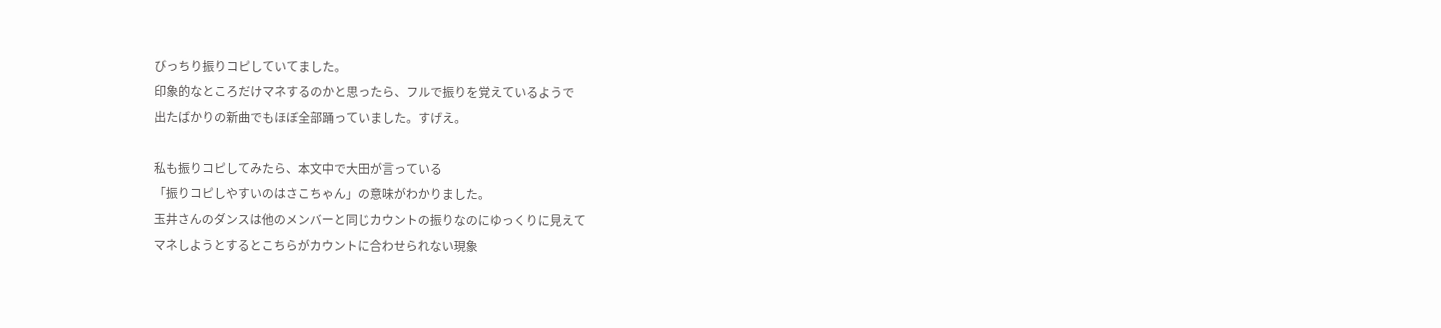びっちり振りコピしていてました。
印象的なところだけマネするのかと思ったら、フルで振りを覚えているようで
出たばかりの新曲でもほぼ全部踊っていました。すげえ。

私も振りコピしてみたら、本文中で大田が言っている
「振りコピしやすいのはさこちゃん」の意味がわかりました。
玉井さんのダンスは他のメンバーと同じカウントの振りなのにゆっくりに見えて
マネしようとするとこちらがカウントに合わせられない現象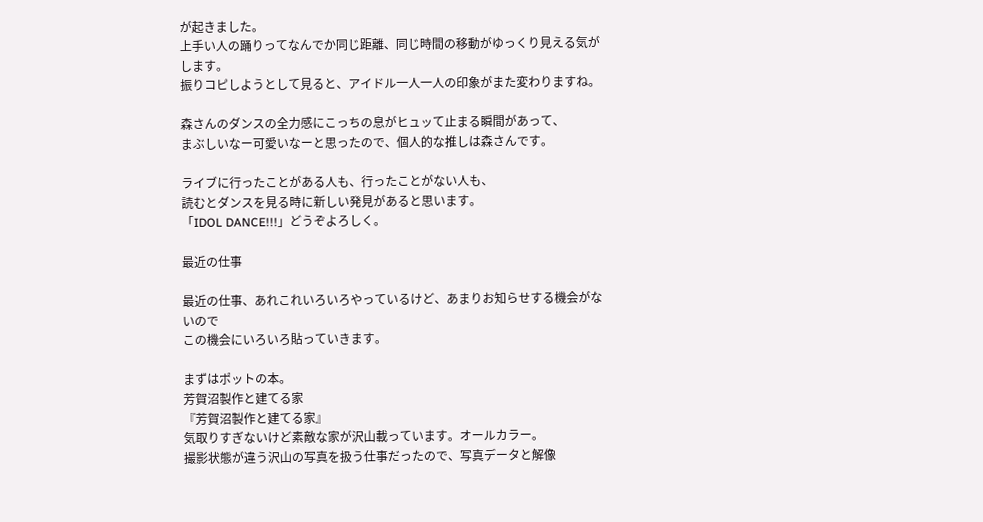が起きました。
上手い人の踊りってなんでか同じ距離、同じ時間の移動がゆっくり見える気がします。
振りコピしようとして見ると、アイドル一人一人の印象がまた変わりますね。

森さんのダンスの全力感にこっちの息がヒュッて止まる瞬間があって、
まぶしいなー可愛いなーと思ったので、個人的な推しは森さんです。

ライブに行ったことがある人も、行ったことがない人も、
読むとダンスを見る時に新しい発見があると思います。
「IDOL DANCE!!!」どうぞよろしく。

最近の仕事

最近の仕事、あれこれいろいろやっているけど、あまりお知らせする機会がないので
この機会にいろいろ貼っていきます。

まずはポットの本。
芳賀沼製作と建てる家
『芳賀沼製作と建てる家』
気取りすぎないけど素敵な家が沢山載っています。オールカラー。
撮影状態が違う沢山の写真を扱う仕事だったので、写真データと解像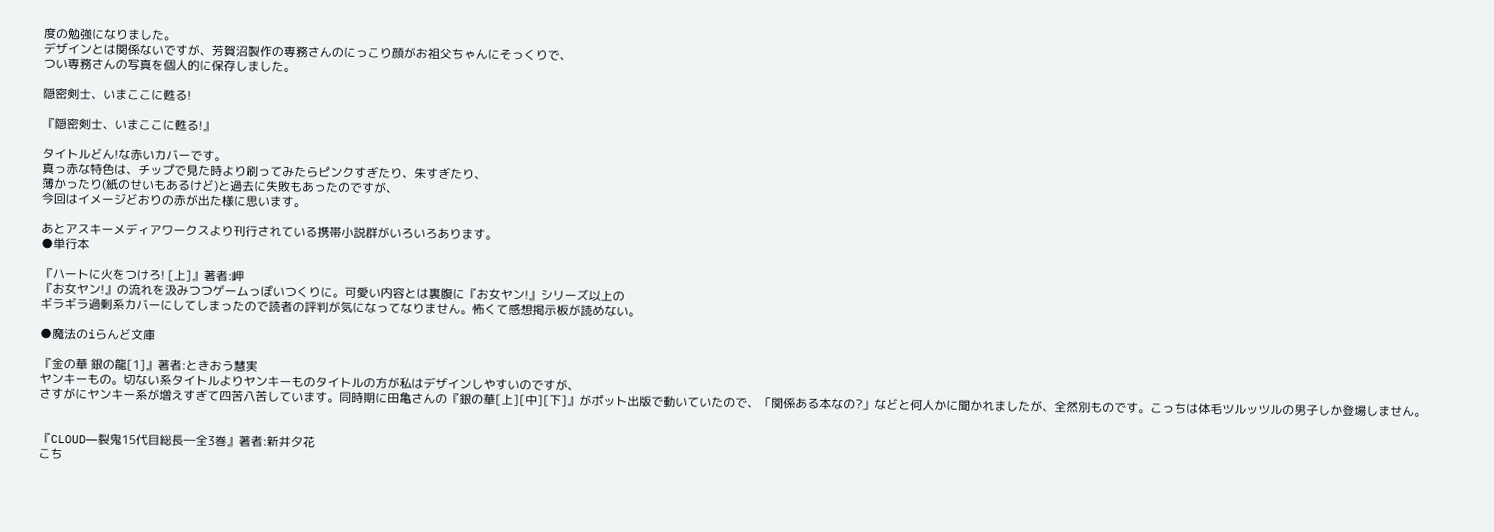度の勉強になりました。
デザインとは関係ないですが、芳賀沼製作の専務さんのにっこり顔がお祖父ちゃんにそっくりで、
つい専務さんの写真を個人的に保存しました。

隠密剣士、いまここに甦る!

『隠密剣士、いまここに甦る!』

タイトルどん!な赤いカバーです。
真っ赤な特色は、チップで見た時より刷ってみたらピンクすぎたり、朱すぎたり、
薄かったり(紙のせいもあるけど)と過去に失敗もあったのですが、
今回はイメージどおりの赤が出た様に思います。

あとアスキーメディアワークスより刊行されている携帯小説群がいろいろあります。
●単行本

『ハートに火をつけろ! [上]』著者:岬
『お女ヤン!』の流れを汲みつつゲームっぽいつくりに。可愛い内容とは裏腹に『お女ヤン!』シリーズ以上の
ギラギラ過剰系カバーにしてしまったので読者の評判が気になってなりません。怖くて感想掲示板が読めない。

●魔法のiらんど文庫

『金の華 銀の龍[1]』著者:ときおう慧実
ヤンキーもの。切ない系タイトルよりヤンキーものタイトルの方が私はデザインしやすいのですが、
さすがにヤンキー系が増えすぎて四苦八苦しています。同時期に田亀さんの『銀の華[上][中][下]』がポット出版で動いていたので、「関係ある本なの?」などと何人かに聞かれましたが、全然別ものです。こっちは体毛ツルッツルの男子しか登場しません。


『CLOUD―裂鬼15代目総長―全3巻』著者:新井夕花
こち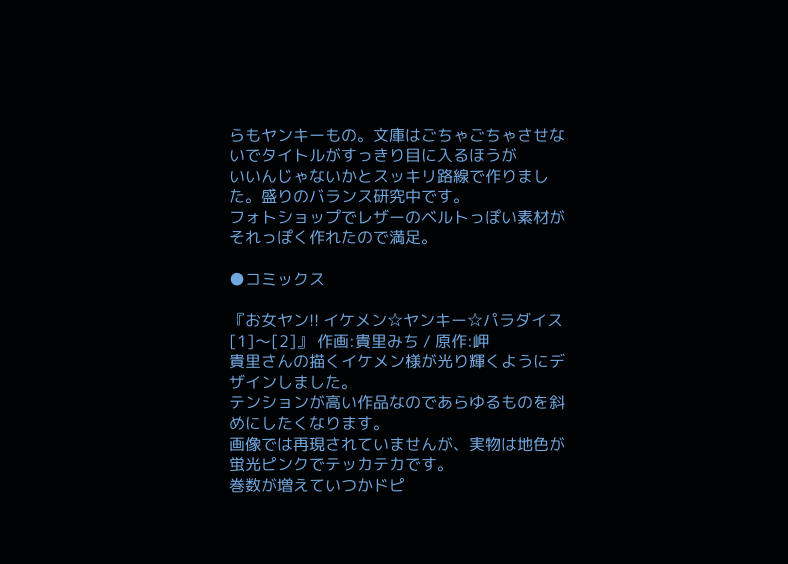らもヤンキーもの。文庫はごちゃごちゃさせないでタイトルがすっきり目に入るほうが
いいんじゃないかとスッキリ路線で作りました。盛りのバランス研究中です。
フォトショップでレザーのベルトっぽい素材がそれっぽく作れたので満足。

●コミックス

『お女ヤン!! イケメン☆ヤンキー☆パラダイス[1]〜[2]』 作画:貴里みち / 原作:岬
貴里さんの描くイケメン様が光り輝くようにデザインしました。
テンションが高い作品なのであらゆるものを斜めにしたくなります。
画像では再現されていませんが、実物は地色が蛍光ピンクでテッカテカです。
巻数が増えていつかドピ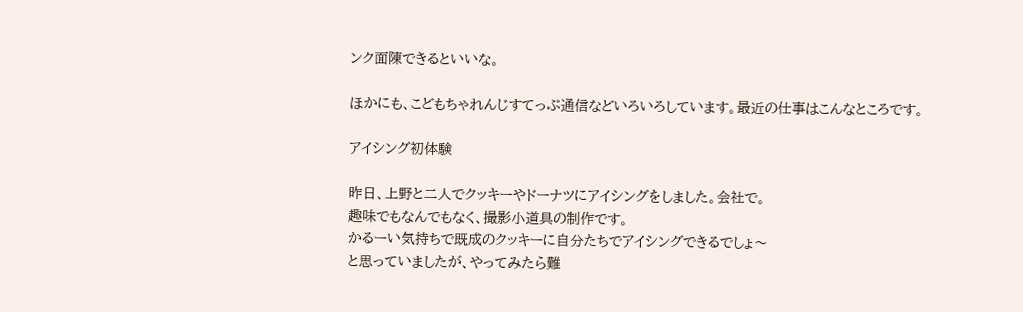ンク面陳できるといいな。

ほかにも、こどもちゃれんじすてっぷ通信などいろいろしています。最近の仕事はこんなところです。

アイシング初体験

昨日、上野と二人でクッキーやドーナツにアイシングをしました。会社で。
趣味でもなんでもなく、撮影小道具の制作です。
かるーい気持ちで既成のクッキーに自分たちでアイシングできるでしょ〜
と思っていましたが、やってみたら難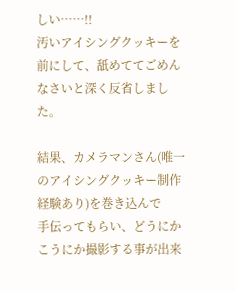しい……!!
汚いアイシングクッキーを前にして、舐めててごめんなさいと深く反省しました。

結果、カメラマンさん(唯一のアイシングクッキー制作経験あり)を巻き込んで
手伝ってもらい、どうにかこうにか撮影する事が出来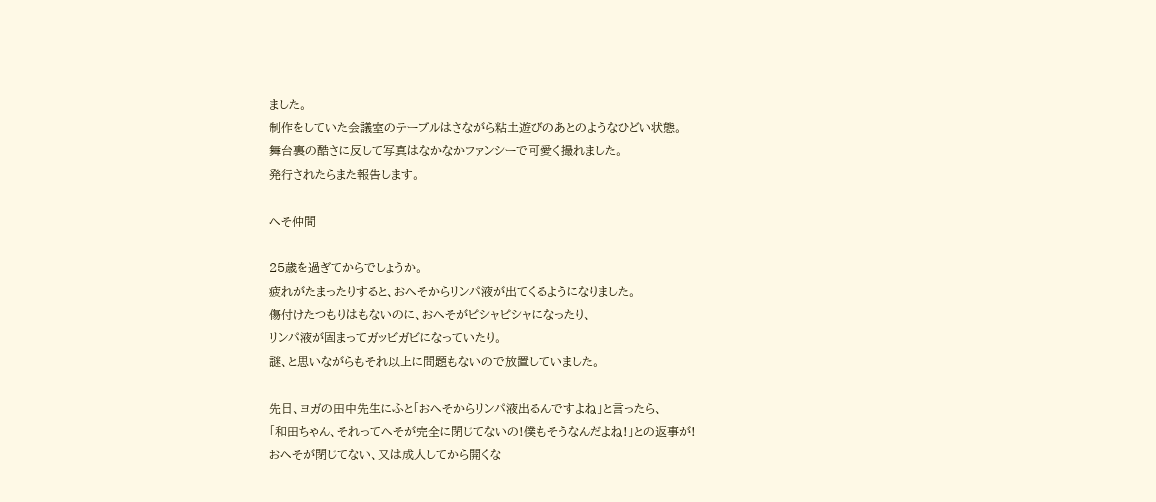ました。
制作をしていた会議室のテーブルはさながら粘土遊びのあとのようなひどい状態。
舞台裏の酷さに反して写真はなかなかファンシーで可愛く撮れました。
発行されたらまた報告します。

へそ仲間

25歳を過ぎてからでしょうか。
疲れがたまったりすると、おへそからリンパ液が出てくるようになりました。
傷付けたつもりはもないのに、おへそがピシャピシャになったり、
リンパ液が固まってガッビガビになっていたり。
謎、と思いながらもそれ以上に問題もないので放置していました。

先日、ヨガの田中先生にふと「おへそからリンパ液出るんですよね」と言ったら、
「和田ちゃん、それってへそが完全に閉じてないの!僕もそうなんだよね!」との返事が!
おへそが閉じてない、又は成人してから開くな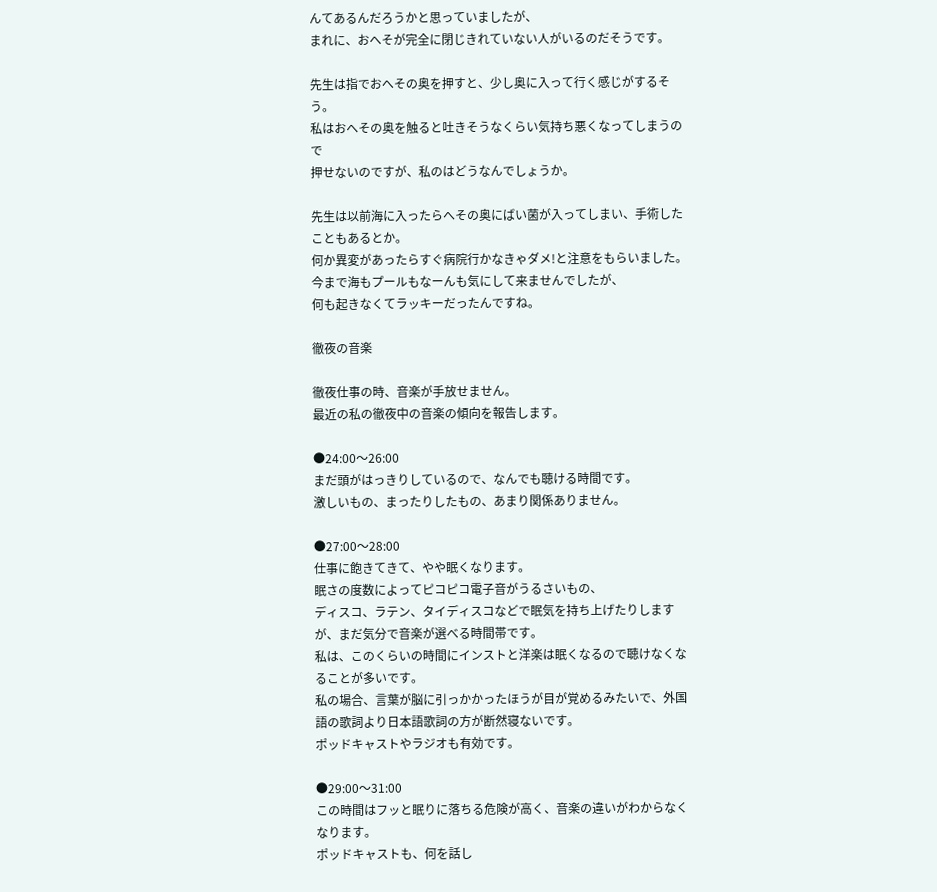んてあるんだろうかと思っていましたが、
まれに、おへそが完全に閉じきれていない人がいるのだそうです。

先生は指でおへその奥を押すと、少し奥に入って行く感じがするそう。
私はおへその奥を触ると吐きそうなくらい気持ち悪くなってしまうので
押せないのですが、私のはどうなんでしょうか。

先生は以前海に入ったらへその奥にばい菌が入ってしまい、手術したこともあるとか。
何か異変があったらすぐ病院行かなきゃダメ!と注意をもらいました。
今まで海もプールもなーんも気にして来ませんでしたが、
何も起きなくてラッキーだったんですね。

徹夜の音楽

徹夜仕事の時、音楽が手放せません。
最近の私の徹夜中の音楽の傾向を報告します。

●24:00〜26:00
まだ頭がはっきりしているので、なんでも聴ける時間です。
激しいもの、まったりしたもの、あまり関係ありません。

●27:00〜28:00
仕事に飽きてきて、やや眠くなります。
眠さの度数によってピコピコ電子音がうるさいもの、
ディスコ、ラテン、タイディスコなどで眠気を持ち上げたりしますが、まだ気分で音楽が選べる時間帯です。
私は、このくらいの時間にインストと洋楽は眠くなるので聴けなくなることが多いです。
私の場合、言葉が脳に引っかかったほうが目が覚めるみたいで、外国語の歌詞より日本語歌詞の方が断然寝ないです。
ポッドキャストやラジオも有効です。

●29:00〜31:00
この時間はフッと眠りに落ちる危険が高く、音楽の違いがわからなくなります。
ポッドキャストも、何を話し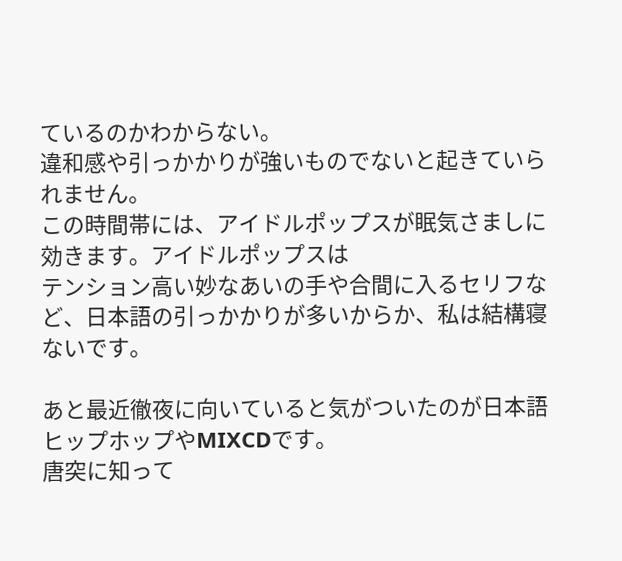ているのかわからない。
違和感や引っかかりが強いものでないと起きていられません。
この時間帯には、アイドルポップスが眠気さましに効きます。アイドルポップスは
テンション高い妙なあいの手や合間に入るセリフなど、日本語の引っかかりが多いからか、私は結構寝ないです。

あと最近徹夜に向いていると気がついたのが日本語ヒップホップやMIXCDです。
唐突に知って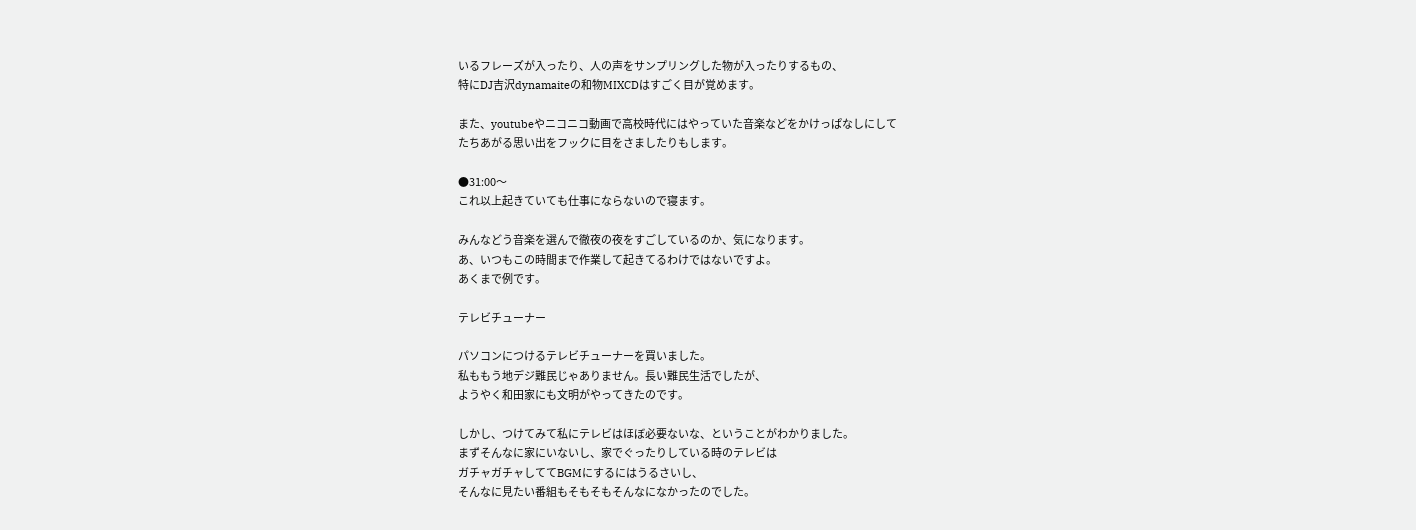いるフレーズが入ったり、人の声をサンプリングした物が入ったりするもの、
特にDJ吉沢dynamaiteの和物MIXCDはすごく目が覚めます。

また、youtubeやニコニコ動画で高校時代にはやっていた音楽などをかけっぱなしにして
たちあがる思い出をフックに目をさましたりもします。

●31:00〜
これ以上起きていても仕事にならないので寝ます。

みんなどう音楽を選んで徹夜の夜をすごしているのか、気になります。
あ、いつもこの時間まで作業して起きてるわけではないですよ。
あくまで例です。

テレビチューナー

パソコンにつけるテレビチューナーを買いました。
私ももう地デジ難民じゃありません。長い難民生活でしたが、
ようやく和田家にも文明がやってきたのです。

しかし、つけてみて私にテレビはほぼ必要ないな、ということがわかりました。
まずそんなに家にいないし、家でぐったりしている時のテレビは
ガチャガチャしててBGMにするにはうるさいし、
そんなに見たい番組もそもそもそんなになかったのでした。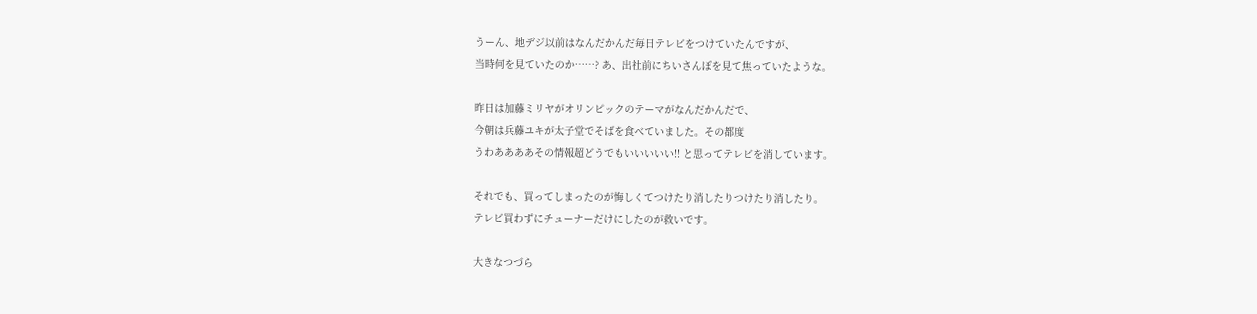うーん、地デジ以前はなんだかんだ毎日テレビをつけていたんですが、
当時何を見ていたのか……? あ、出社前にちいさんぽを見て焦っていたような。

昨日は加藤ミリヤがオリンピックのテーマがなんだかんだで、
今朝は兵藤ユキが太子堂でそばを食べていました。その都度
うわああああその情報超どうでもいいいいい!! と思ってテレビを消しています。

それでも、買ってしまったのが悔しくてつけたり消したりつけたり消したり。
テレビ買わずにチューナーだけにしたのが救いです。

大きなつづら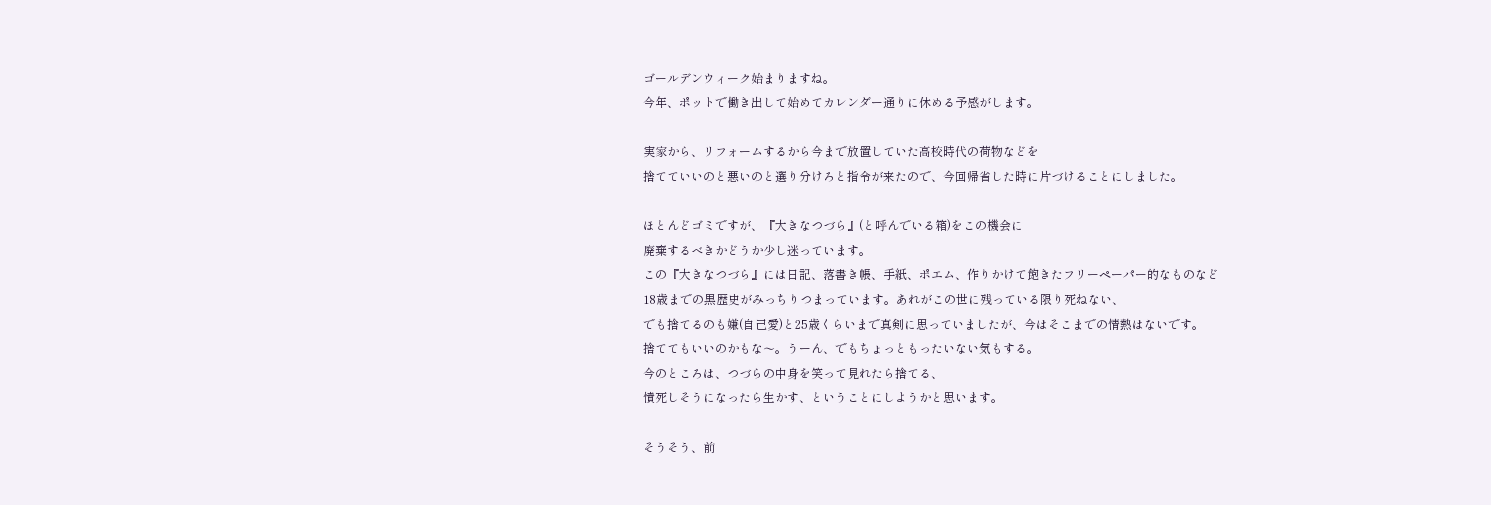ゴールデンウィーク始まりますね。
今年、ポットで働き出して始めてカレンダー通りに休める予感がします。

実家から、リフォームするから今まで放置していた高校時代の荷物などを
捨てていいのと悪いのと選り分けろと指令が来たので、今回帰省した時に片づけることにしました。

ほとんどゴミですが、『大きなつづら』(と呼んでいる箱)をこの機会に
廃棄するべきかどうか少し迷っています。
この『大きなつづら』には日記、落書き帳、手紙、ポエム、作りかけて飽きたフリーペーパー的なものなど
18歳までの黒歴史がみっちりつまっています。あれがこの世に残っている限り死ねない、
でも捨てるのも嫌(自己愛)と25歳くらいまで真剣に思っていましたが、今はそこまでの情熱はないです。
捨ててもいいのかもな〜。うーん、でもちょっともったいない気もする。
今のところは、つづらの中身を笑って見れたら捨てる、
憤死しそうになったら生かす、ということにしようかと思います。

そうそう、前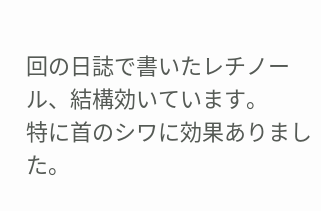回の日誌で書いたレチノール、結構効いています。
特に首のシワに効果ありました。